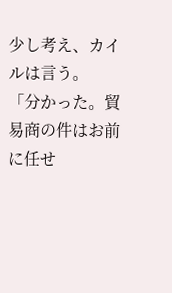少し考え、カイルは言う。
「分かった。貿易商の件はお前に任せ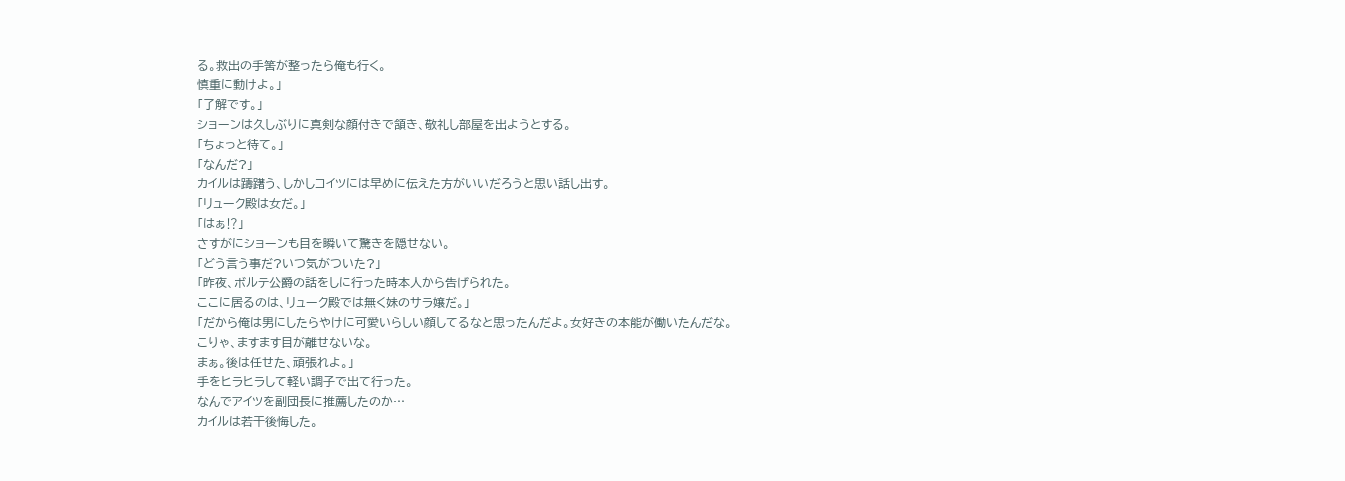る。救出の手筈が整ったら俺も行く。
慎重に動けよ。」
「了解です。」
ショーンは久しぶりに真剣な顔付きで頷き、敬礼し部屋を出ようとする。
「ちょっと待て。」
「なんだ?」
カイルは躊躇う、しかしコイツには早めに伝えた方がいいだろうと思い話し出す。
「リューク殿は女だ。」
「はぁ⁉」
さすがにショーンも目を瞬いて驚きを隠せない。
「どう言う事だ?いつ気がついた?」
「昨夜、ボルテ公爵の話をしに行った時本人から告げられた。
ここに居るのは、リューク殿では無く妹のサラ嬢だ。」
「だから俺は男にしたらやけに可愛いらしい顔してるなと思ったんだよ。女好きの本能が働いたんだな。
こりゃ、ますます目が離せないな。
まぁ。後は任せた、頑張れよ。」
手をヒラヒラして軽い調子で出て行った。
なんでアイツを副団長に推薦したのか…
カイルは若干後悔した。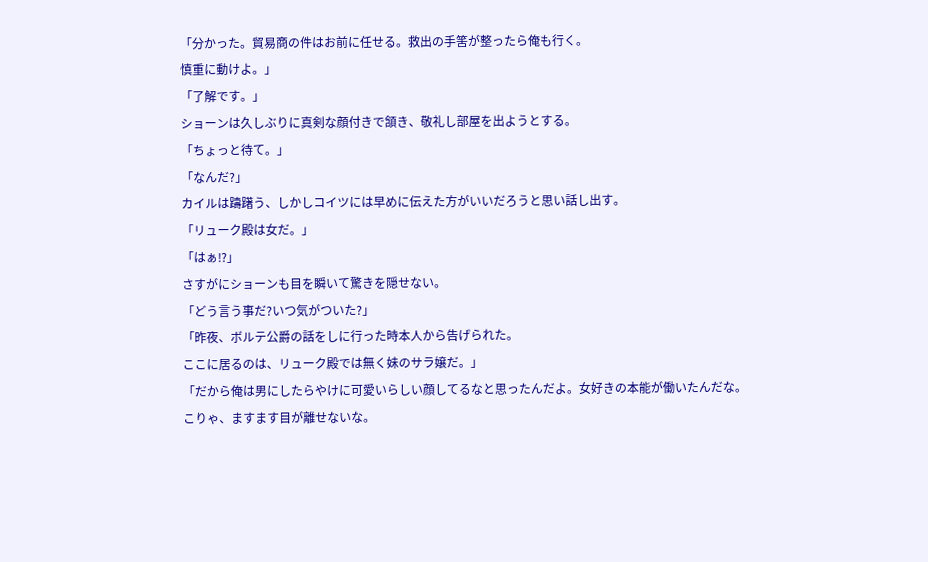「分かった。貿易商の件はお前に任せる。救出の手筈が整ったら俺も行く。
慎重に動けよ。」
「了解です。」
ショーンは久しぶりに真剣な顔付きで頷き、敬礼し部屋を出ようとする。
「ちょっと待て。」
「なんだ?」
カイルは躊躇う、しかしコイツには早めに伝えた方がいいだろうと思い話し出す。
「リューク殿は女だ。」
「はぁ⁉」
さすがにショーンも目を瞬いて驚きを隠せない。
「どう言う事だ?いつ気がついた?」
「昨夜、ボルテ公爵の話をしに行った時本人から告げられた。
ここに居るのは、リューク殿では無く妹のサラ嬢だ。」
「だから俺は男にしたらやけに可愛いらしい顔してるなと思ったんだよ。女好きの本能が働いたんだな。
こりゃ、ますます目が離せないな。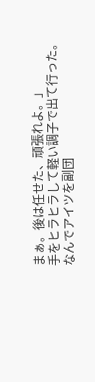まぁ。後は任せた、頑張れよ。」
手をヒラヒラして軽い調子で出て行った。
なんでアイツを副団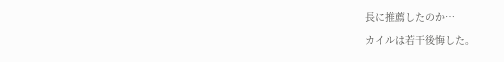長に推薦したのか…
カイルは若干後悔した。